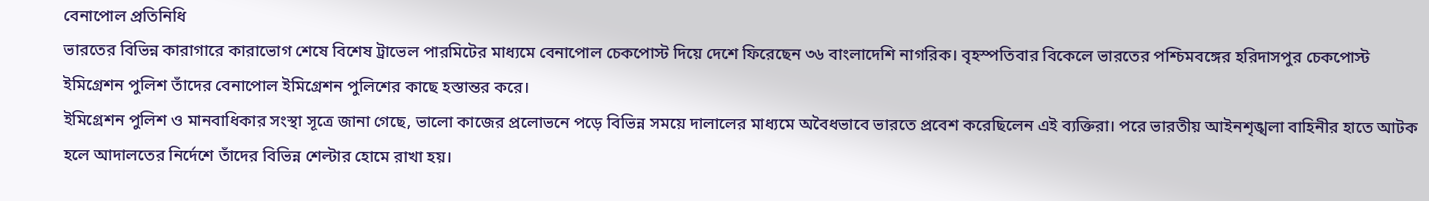বেনাপোল প্রতিনিধি
ভারতের বিভিন্ন কারাগারে কারাভোগ শেষে বিশেষ ট্রাভেল পারমিটের মাধ্যমে বেনাপোল চেকপোস্ট দিয়ে দেশে ফিরেছেন ৩৬ বাংলাদেশি নাগরিক। বৃহস্পতিবার বিকেলে ভারতের পশ্চিমবঙ্গের হরিদাসপুর চেকপোস্ট ইমিগ্রেশন পুলিশ তাঁদের বেনাপোল ইমিগ্রেশন পুলিশের কাছে হস্তান্তর করে।
ইমিগ্রেশন পুলিশ ও মানবাধিকার সংস্থা সূত্রে জানা গেছে, ভালো কাজের প্রলোভনে পড়ে বিভিন্ন সময়ে দালালের মাধ্যমে অবৈধভাবে ভারতে প্রবেশ করেছিলেন এই ব্যক্তিরা। পরে ভারতীয় আইনশৃঙ্খলা বাহিনীর হাতে আটক হলে আদালতের নির্দেশে তাঁদের বিভিন্ন শেল্টার হোমে রাখা হয়।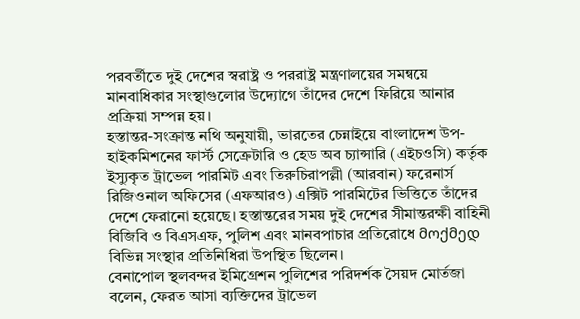পরবর্তীতে দুই দেশের স্বরাষ্ট্র ও পররাষ্ট্র মন্ত্রণালয়ের সমন্বয়ে মানবাধিকার সংস্থাগুলোর উদ্যোগে তাঁদের দেশে ফিরিয়ে আনার প্রক্রিয়া সম্পন্ন হয়।
হস্তান্তর-সংক্রান্ত নথি অনুযায়ী, ভারতের চেন্নাইয়ে বাংলাদেশ উপ-হাইকমিশনের ফার্স্ট সেক্রেটারি ও হেড অব চ্যান্সারি (এইচওসি) কর্তৃক ইস্যুকৃত ট্রাভেল পারমিট এবং তিরুচিরাপল্লী (আরবান) ফরেনার্স রিজিওনাল অফিসের (এফআরও) এক্সিট পারমিটের ভিত্তিতে তাঁদের দেশে ফেরানো হয়েছে। হস্তান্তরের সময় দুই দেশের সীমান্তরক্ষী বাহিনী বিজিবি ও বিএসএফ, পুলিশ এবং মানবপাচার প্রতিরোধে მოქმედ বিভিন্ন সংস্থার প্রতিনিধিরা উপস্থিত ছিলেন।
বেনাপোল স্থলবন্দর ইমিগ্রেশন পুলিশের পরিদর্শক সৈয়দ মোর্তজা বলেন, ফেরত আসা ব্যক্তিদের ট্রাভেল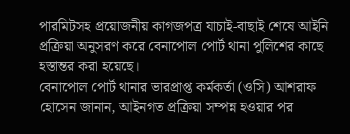পারমিটসহ প্রয়োজনীয় কাগজপত্র যাচাই-বাছাই শেষে আইনি প্রক্রিয়া অনুসরণ করে বেনাপোল পোর্ট থানা পুলিশের কাছে হস্তান্তর করা হয়েছে।
বেনাপোল পোর্ট থানার ভারপ্রাপ্ত কর্মকর্তা (ওসি) আশরাফ হোসেন জানান, আইনগত প্রক্রিয়া সম্পন্ন হওয়ার পর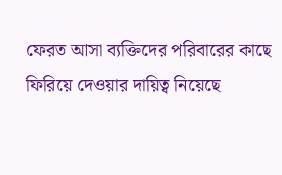ফেরত আসা ব্যক্তিদের পরিবারের কাছে ফিরিয়ে দেওয়ার দায়িত্ব নিয়েছে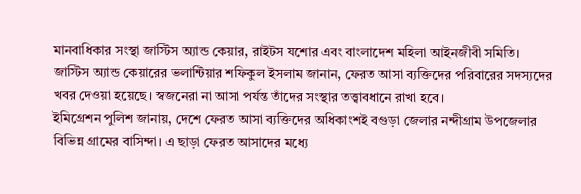মানবাধিকার সংস্থা জাস্টিস অ্যান্ড কেয়ার, রাইটস যশোর এবং বাংলাদেশ মহিলা আইনজীবী সমিতি।
জাস্টিস অ্যান্ড কেয়ারের ভলান্টিয়ার শফিকুল ইসলাম জানান, ফেরত আসা ব্যক্তিদের পরিবারের সদস্যদের খবর দেওয়া হয়েছে। স্বজনেরা না আসা পর্যন্ত তাঁদের সংস্থার তত্ত্বাবধানে রাখা হবে।
ইমিগ্রেশন পুলিশ জানায়, দেশে ফেরত আসা ব্যক্তিদের অধিকাংশই বগুড়া জেলার নন্দীগ্রাম উপজেলার বিভিন্ন গ্রামের বাসিন্দা। এ ছাড়া ফেরত আসাদের মধ্যে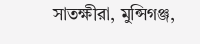সাতক্ষীরা, মুন্সিগঞ্জ,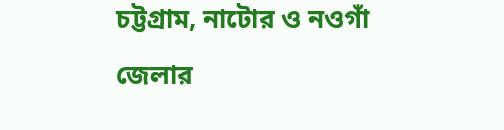চট্টগ্রাম, নাটোর ও নওগাঁ জেলার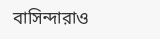বাসিন্দারাও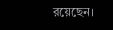রয়েছেন।